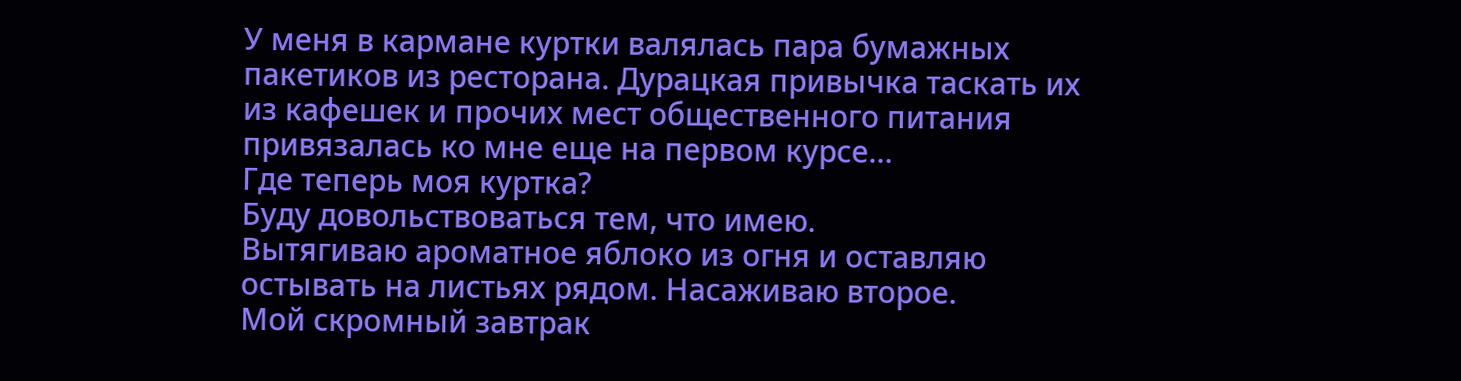У меня в кармане куртки валялась пара бумажных пакетиков из ресторана. Дурацкая привычка таскать их из кафешек и прочих мест общественного питания привязалась ко мне еще на первом курсе…
Где теперь моя куртка?
Буду довольствоваться тем, что имею.
Вытягиваю ароматное яблоко из огня и оставляю остывать на листьях рядом. Насаживаю второе.
Мой скромный завтрак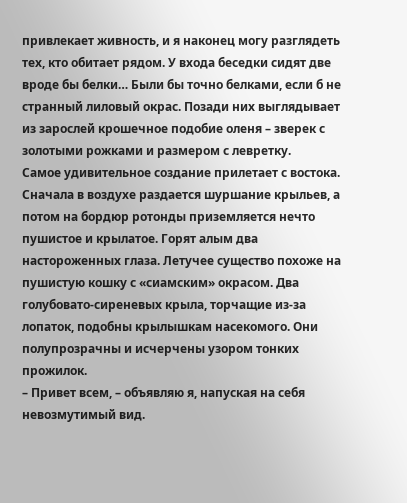привлекает живность, и я наконец могу разглядеть тех, кто обитает рядом. У входа беседки сидят две вроде бы белки… Были бы точно белками, если б не странный лиловый окрас. Позади них выглядывает из зарослей крошечное подобие оленя – зверек с золотыми рожками и размером с левретку.
Самое удивительное создание прилетает с востока. Сначала в воздухе раздается шуршание крыльев, а потом на бордюр ротонды приземляется нечто пушистое и крылатое. Горят алым два настороженных глаза. Летучее существо похоже на пушистую кошку с «сиамским» окрасом. Два голубовато-сиреневых крыла, торчащие из-за лопаток, подобны крылышкам насекомого. Они полупрозрачны и исчерчены узором тонких прожилок.
– Привет всем, – объявляю я, напуская на себя невозмутимый вид.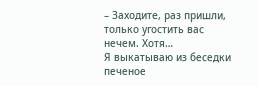– Заходите, раз пришли, только угостить вас нечем. Хотя…
Я выкатываю из беседки печеное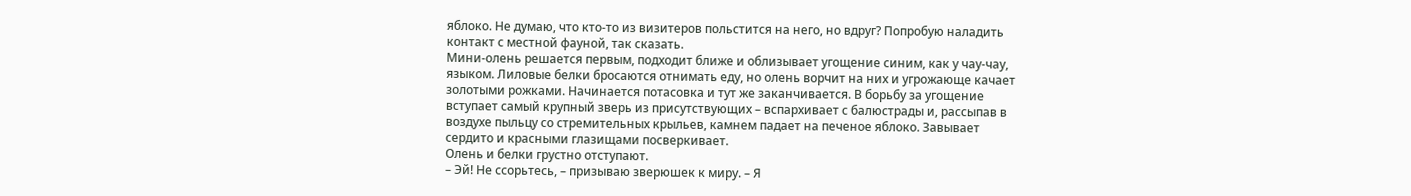яблоко. Не думаю, что кто-то из визитеров польстится на него, но вдруг? Попробую наладить контакт с местной фауной, так сказать.
Мини-олень решается первым, подходит ближе и облизывает угощение синим, как у чау-чау, языком. Лиловые белки бросаются отнимать еду, но олень ворчит на них и угрожающе качает золотыми рожками. Начинается потасовка и тут же заканчивается. В борьбу за угощение вступает самый крупный зверь из присутствующих – вспархивает с балюстрады и, рассыпав в воздухе пыльцу со стремительных крыльев, камнем падает на печеное яблоко. Завывает сердито и красными глазищами посверкивает.
Олень и белки грустно отступают.
– Эй! Не ссорьтесь, – призываю зверюшек к миру. – Я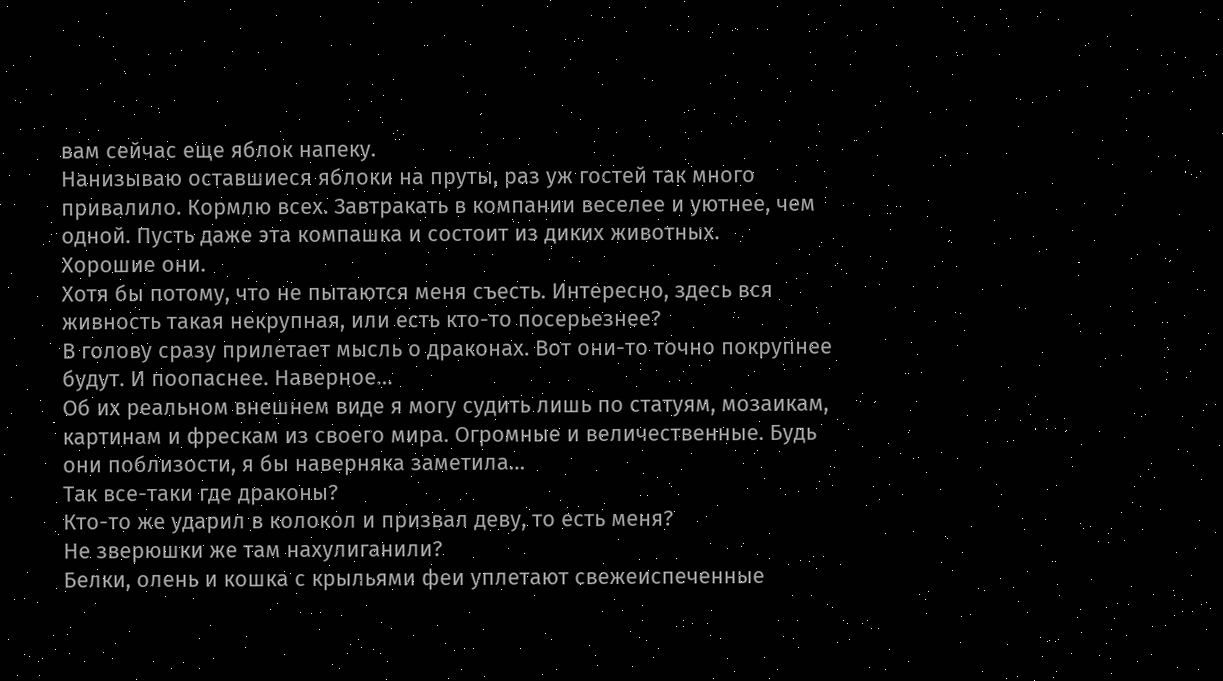вам сейчас еще яблок напеку.
Нанизываю оставшиеся яблоки на пруты, раз уж гостей так много привалило. Кормлю всех. Завтракать в компании веселее и уютнее, чем одной. Пусть даже эта компашка и состоит из диких животных.
Хорошие они.
Хотя бы потому, что не пытаются меня съесть. Интересно, здесь вся живность такая некрупная, или есть кто-то посерьезнее?
В голову сразу прилетает мысль о драконах. Вот они-то точно покрупнее будут. И поопаснее. Наверное…
Об их реальном внешнем виде я могу судить лишь по статуям, мозаикам, картинам и фрескам из своего мира. Огромные и величественные. Будь они поблизости, я бы наверняка заметила…
Так все-таки где драконы?
Кто-то же ударил в колокол и призвал деву, то есть меня?
Не зверюшки же там нахулиганили?
Белки, олень и кошка с крыльями феи уплетают свежеиспеченные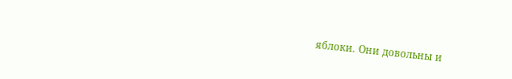яблоки. Они довольны и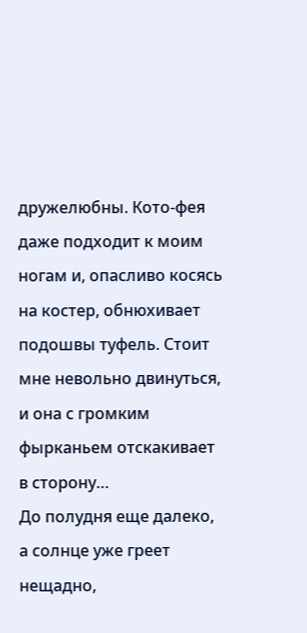дружелюбны. Кото-фея даже подходит к моим ногам и, опасливо косясь на костер, обнюхивает подошвы туфель. Стоит мне невольно двинуться, и она с громким фырканьем отскакивает в сторону…
До полудня еще далеко, а солнце уже греет нещадно,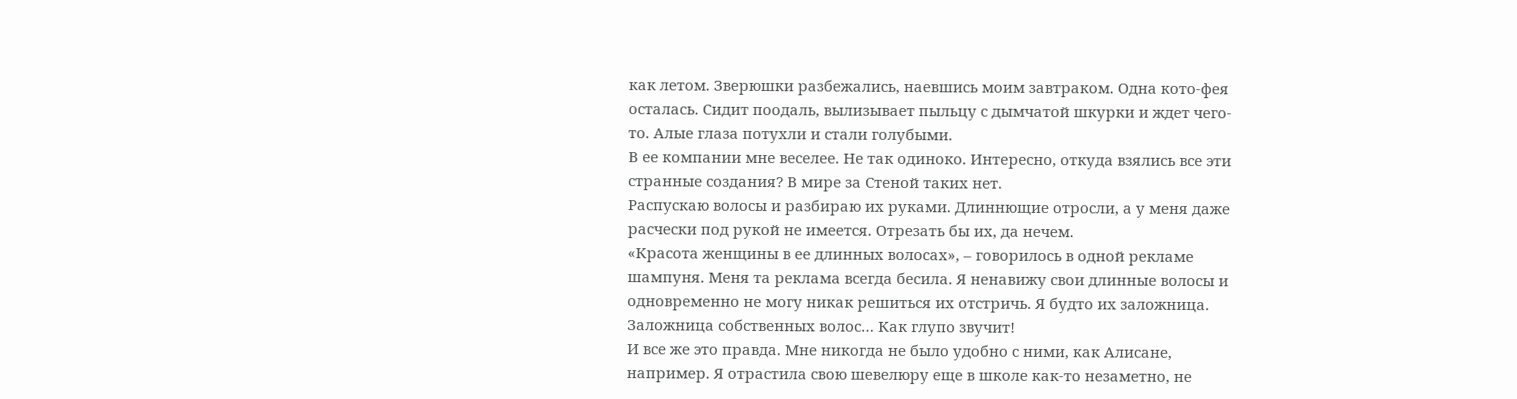как летом. Зверюшки разбежались, наевшись моим завтраком. Одна кото-фея осталась. Сидит поодаль, вылизывает пыльцу с дымчатой шкурки и ждет чего-то. Алые глаза потухли и стали голубыми.
В ее компании мне веселее. Не так одиноко. Интересно, откуда взялись все эти странные создания? В мире за Стеной таких нет.
Распускаю волосы и разбираю их руками. Длиннющие отросли, а у меня даже расчески под рукой не имеется. Отрезать бы их, да нечем.
«Красота женщины в ее длинных волосах», – говорилось в одной рекламе шампуня. Меня та реклама всегда бесила. Я ненавижу свои длинные волосы и одновременно не могу никак решиться их отстричь. Я будто их заложница.
Заложница собственных волос… Как глупо звучит!
И все же это правда. Мне никогда не было удобно с ними, как Алисане, например. Я отрастила свою шевелюру еще в школе как-то незаметно, не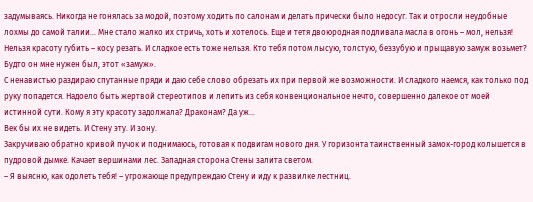задумываясь. Никогда не гонялась за модой, поэтому ходить по салонам и делать прически было недосуг. Так и отросли неудобные лохмы до самой талии… Мне стало жалко их стричь, хоть и хотелось. Еще и тетя двоюродная подливала масла в огонь – мол, нельзя! Нельзя красоту губить – косу резать. И сладкое есть тоже нельзя. Кто тебя потом лысую, толстую, беззубую и прыщавую замуж возьмет?
Будто он мне нужен был, этот «замуж».
С ненавистью раздираю спутанные пряди и даю себе слово обрезать их при первой же возможности. И сладкого наемся, как только под руку попадется. Надоело быть жертвой стереотипов и лепить из себя конвенциональное нечто, совершенно далекое от моей истинной сути. Кому я эту красоту задолжала? Драконам? Да уж…
Век бы их не видеть. И Стену эту. И зону.
Закручиваю обратно кривой пучок и поднимаюсь, готовая к подвигам нового дня. У горизонта таинственный замок-город колышется в пудровой дымке. Качает вершинами лес. Западная сторона Стены залита светом.
– Я выясню, как одолеть тебя! – угрожающе предупреждаю Стену и иду к развилке лестниц.